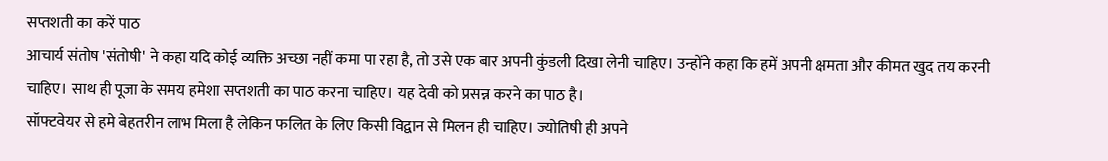सप्तशती का करें पाठ
आचार्य संतोष 'संतोषी' ने कहा यदि कोई व्यक्ति अच्छा नहीं कमा पा रहा है, तो उसे एक बार अपनी कुंडली दिखा लेनी चाहिए। उन्होंने कहा कि हमें अपनी क्षमता और कीमत खुद तय करनी चाहिए। साथ ही पूजा के समय हमेशा सप्तशती का पाठ करना चाहिए। यह देवी को प्रसन्न करने का पाठ है।
सॉफ्टवेयर से हमे बेहतरीन लाभ मिला है लेकिन फलित के लिए किसी विद्वान से मिलन ही चाहिए। ज्योतिषी ही अपने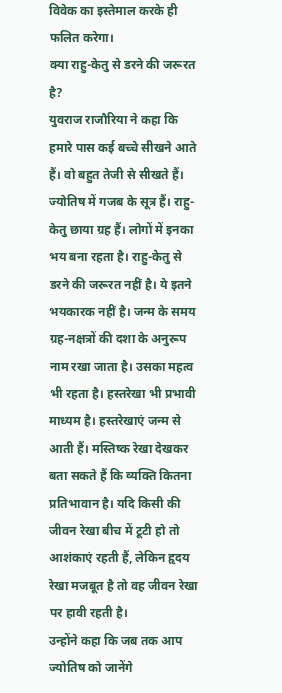विवेक का इस्तेमाल करके ही फलित करेगा।
क्या राहु-केतु से डरने की जरूरत है?
युवराज राजौरिया ने कहा कि हमारे पास कई बच्चे सीखने आते हैं। वो बहुत तेजी से सीखते हैं। ज्योतिष में गजब के सूत्र हैं। राहु-केतु छाया ग्रह हैं। लोगों में इनका भय बना रहता है। राहु-केतु से डरने की जरूरत नहीं है। ये इतने भयकारक नहीं है। जन्म के समय ग्रह-नक्षत्रों की दशा के अनुरूप नाम रखा जाता है। उसका महत्व भी रहता है। हस्तरेखा भी प्रभावी माध्यम है। हस्तरेखाएं जन्म से आती हैं। मस्तिष्क रेखा देखकर बता सकते हैं कि व्यक्ति कितना प्रतिभावान है। यदि किसी की जीवन रेखा बीच में टूटी हो तो आशंकाएं रहती हैं, लेकिन हृदय रेखा मजबूत है तो वह जीवन रेखा पर हावी रहती है।
उन्होंने कहा कि जब तक आप ज्योतिष को जानेंगे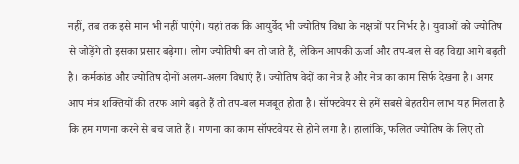नहीं, तब तक इसे मान भी नहीं पाएंगे। यहां तक कि आयुर्वेद भी ज्योतिष विधा के नक्षत्रों पर निर्भर है। युवाओं को ज्योतिष से जोड़ेंगे तो इसका प्रसार बढ़ेगा। लोग ज्योतिषी बन तो जाते हैं, लेकिन आपकी ऊर्जा और तप-बल से वह विद्या आगे बढ़ती है। कर्मकांड और ज्योतिष दोनों अलग-अलग विधाएं हैं। ज्योतिष वेदों का नेत्र है और नेत्र का काम सिर्फ देखना है। अगर आप मंत्र शक्तियों की तरफ आगे बढ़ते हैं तो तप-बल मजबूत होता है। सॉफ्टवेयर से हमें सबसे बेहतरीन लाभ यह मिलता है कि हम गणना करने से बच जाते हैं। गणना का काम सॉफ्टवेयर से होने लगा है। हालांकि, फलित ज्योतिष के लिए तो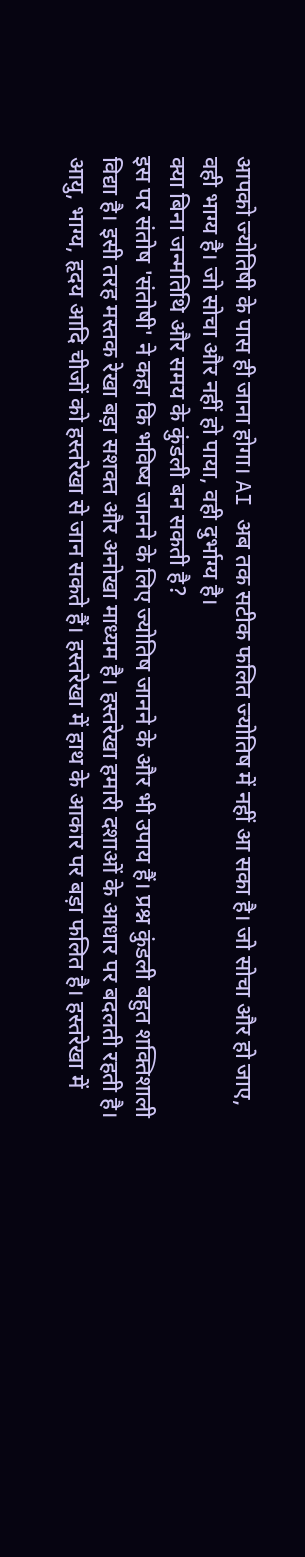आपको ज्योतिषी के पास ही जाना होगा। AI अब तक सटीक फलित ज्योतिष में नहीं आ सका है। जो सोचा और हो जाए, वही भाग्य है। जो सोचा और नहीं हो पाया, वही दुर्भाग्य है।
क्या बिना जन्मतिथि और समय के कुंडली बन सकती है?
इस पर संतोष 'संतोषी' ने कहा कि भविष्य जानने के लिए ज्योतिष जानने के और भी उपाय हैं। प्रश्न कुंडली बहुत शक्तिशाली विद्या है। इसी तरह मस्तक रेखा बड़ा सशक्त और अनोखा माध्यम है। हस्तरेखा हमारी दशाओं के आधार पर बदलती रहती है। आयु, भाग्य, हृदय आदि चीजों को हस्तरेखा से जान सकते हैं। हस्तरेखा में हाथ के आकार पर बड़ा फलित है। हस्तरेखा में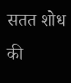सतत शोध की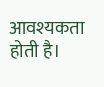आवश्यकता होती है।